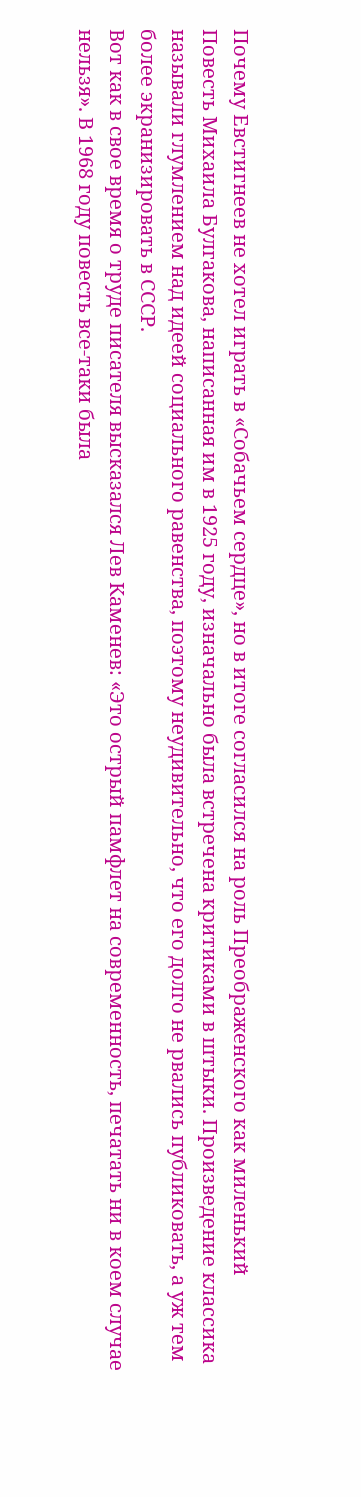Почему Евстигнеев не хотел играть в «Собачьем сердце», но в итоге согласился на роль Преображенского как миленький
Повесть Михаила Булгакова, написанная им в 1925 году, изначально была встречена критиками в штыки. Произведение классика называли глумлением над идеей социального равенства, поэтому неудивительно, что его долго не рвались публиковать, а уж тем более экранизировать в СССР.
Вот как в свое время о труде писателя высказался Лев Каменев: «Это острый памфлет на современность, печатать ни в коем случае нельзя». В 1968 году повесть все-таки была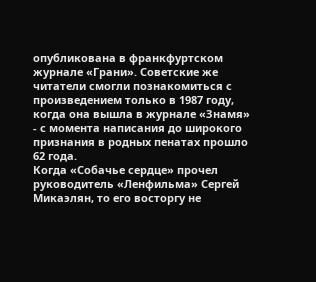опубликована в франкфуртском журнале «Грани». Советские же читатели смогли познакомиться с произведением только в 1987 году, когда она вышла в журнале «Знамя» - с момента написания до широкого признания в родных пенатах прошло 62 года.
Когда «Собачье сердце» прочел руководитель «Ленфильма» Сергей Микаэлян, то его восторгу не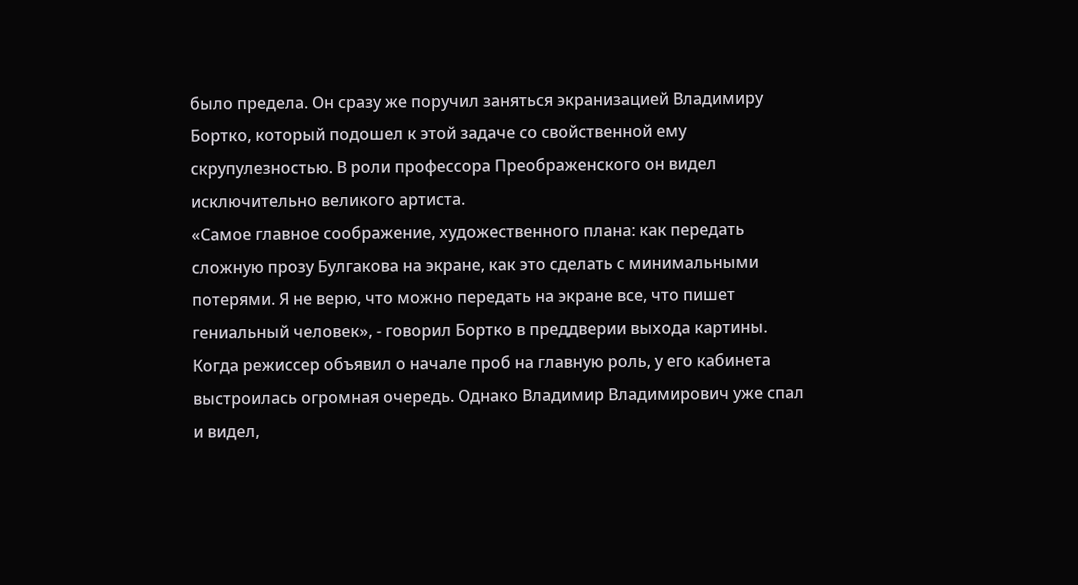было предела. Он сразу же поручил заняться экранизацией Владимиру Бортко, который подошел к этой задаче со свойственной ему скрупулезностью. В роли профессора Преображенского он видел исключительно великого артиста.
«Самое главное соображение, художественного плана: как передать сложную прозу Булгакова на экране, как это сделать с минимальными потерями. Я не верю, что можно передать на экране все, что пишет гениальный человек», - говорил Бортко в преддверии выхода картины.
Когда режиссер объявил о начале проб на главную роль, у его кабинета выстроилась огромная очередь. Однако Владимир Владимирович уже спал и видел,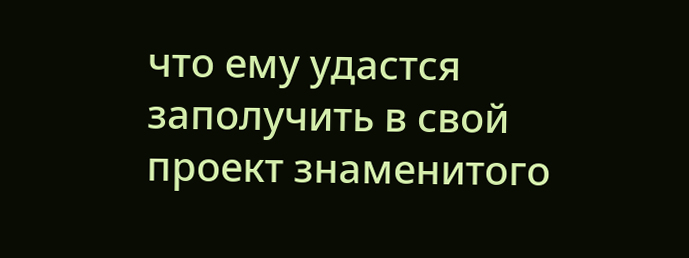что ему удастся заполучить в свой проект знаменитого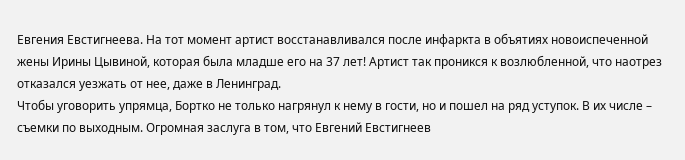Евгения Евстигнеева. На тот момент артист восстанавливался после инфаркта в объятиях новоиспеченной жены Ирины Цывиной, которая была младше его на 37 лет! Артист так проникся к возлюбленной, что наотрез отказался уезжать от нее, даже в Ленинград.
Чтобы уговорить упрямца, Бортко не только нагрянул к нему в гости, но и пошел на ряд уступок. В их числе – съемки по выходным. Огромная заслуга в том, что Евгений Евстигнеев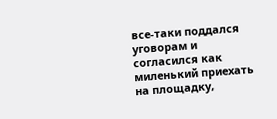все-таки поддался уговорам и согласился как миленький приехать на площадку,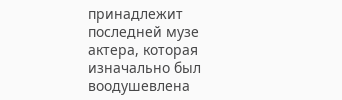принадлежит последней музе актера, которая изначально был воодушевлена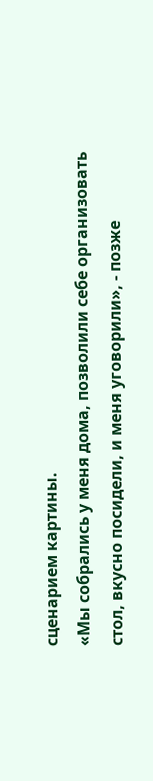сценарием картины.
«Мы собрались у меня дома, позволили себе организовать стол, вкусно посидели, и меня уговорили», - позже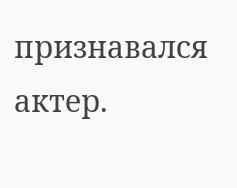признавался актер.